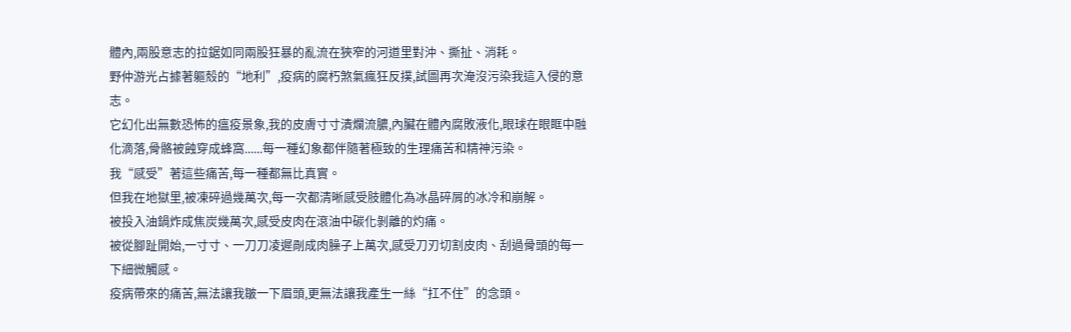體內,兩股意志的拉鋸如同兩股狂暴的亂流在狹窄的河道里對沖、撕扯、消耗。
野仲游光占據著軀殼的“地利”,疫病的腐朽煞氣瘋狂反撲,試圖再次淹沒污染我這入侵的意志。
它幻化出無數恐怖的瘟疫景象,我的皮膚寸寸潰爛流膿,內臟在體內腐敗液化,眼球在眼眶中融化滴落,骨骼被蝕穿成蜂窩......每一種幻象都伴隨著極致的生理痛苦和精神污染。
我“感受”著這些痛苦,每一種都無比真實。
但我在地獄里,被凍碎過幾萬次,每一次都清晰感受肢體化為冰晶碎屑的冰冷和崩解。
被投入油鍋炸成焦炭幾萬次,感受皮肉在滾油中碳化剝離的灼痛。
被從腳趾開始,一寸寸、一刀刀凌遲剮成肉臊子上萬次,感受刀刃切割皮肉、刮過骨頭的每一下細微觸感。
疫病帶來的痛苦,無法讓我皺一下眉頭,更無法讓我產生一絲“扛不住”的念頭。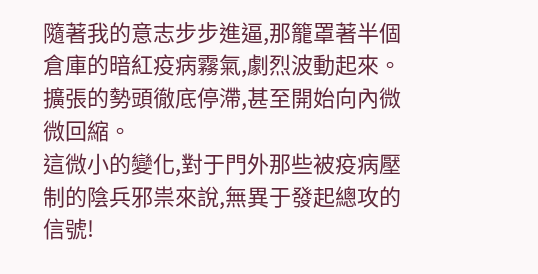隨著我的意志步步進逼,那籠罩著半個倉庫的暗紅疫病霧氣,劇烈波動起來。
擴張的勢頭徹底停滯,甚至開始向內微微回縮。
這微小的變化,對于門外那些被疫病壓制的陰兵邪祟來說,無異于發起總攻的信號!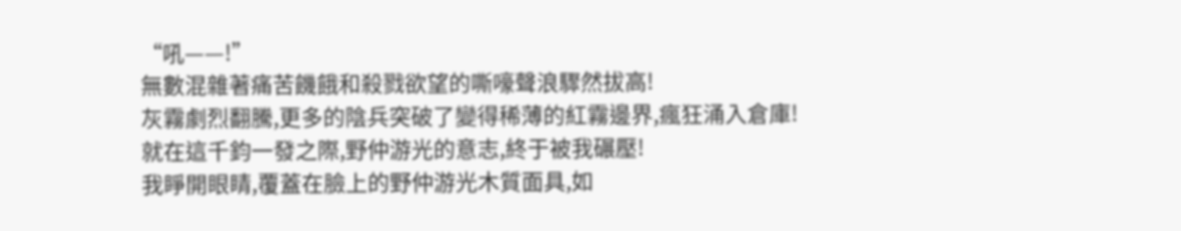“吼——!”
無數混雜著痛苦饑餓和殺戮欲望的嘶嚎聲浪驟然拔高!
灰霧劇烈翻騰,更多的陰兵突破了變得稀薄的紅霧邊界,瘋狂涌入倉庫!
就在這千鈞一發之際,野仲游光的意志,終于被我碾壓!
我睜開眼睛,覆蓋在臉上的野仲游光木質面具,如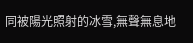同被陽光照射的冰雪,無聲無息地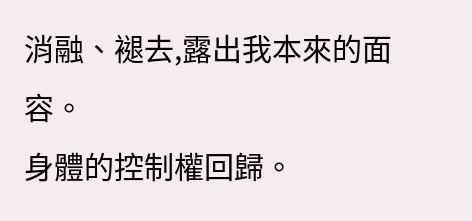消融、褪去,露出我本來的面容。
身體的控制權回歸。